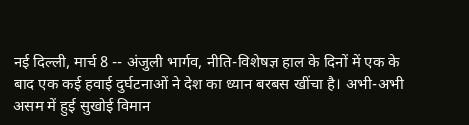नई दिल्ली, मार्च 8 -- अंजुली भार्गव, नीति-विशेषज्ञ हाल के दिनों में एक के बाद एक कई हवाई दुर्घटनाओं ने देश का ध्यान बरबस खींचा है। अभी-अभी असम में हुई सुखोई विमान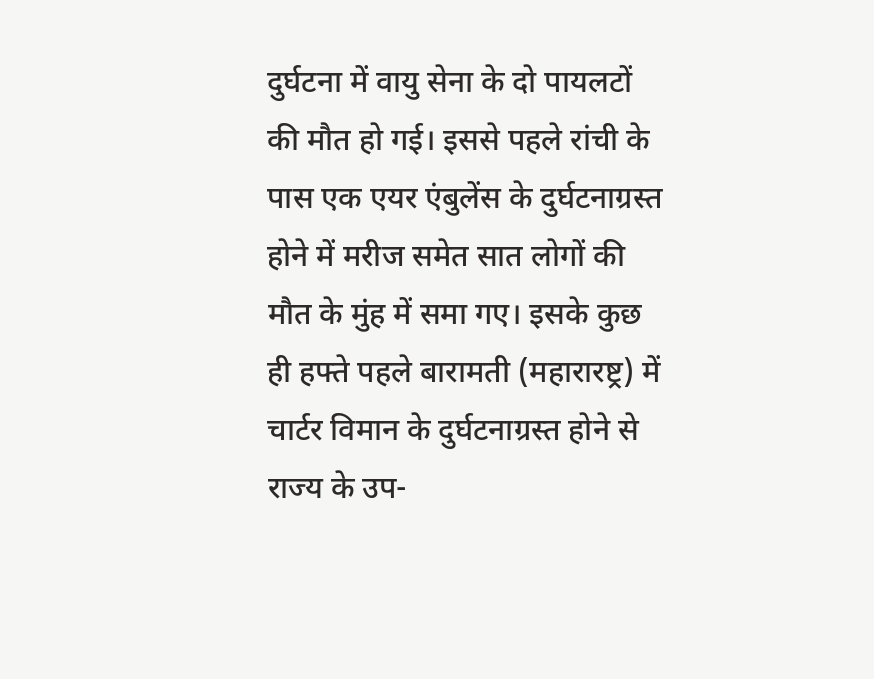दुर्घटना में वायु सेना के दो पायलटों की मौत हो गई। इससे पहले रांची के पास एक एयर एंबुलेंस के दुर्घटनाग्रस्त होने में मरीज समेत सात लोगों की मौत के मुंह में समा गए। इसके कुछ ही हफ्ते पहले बारामती (महारारष्ट्र) में चार्टर विमान के दुर्घटनाग्रस्त होने से राज्य के उप-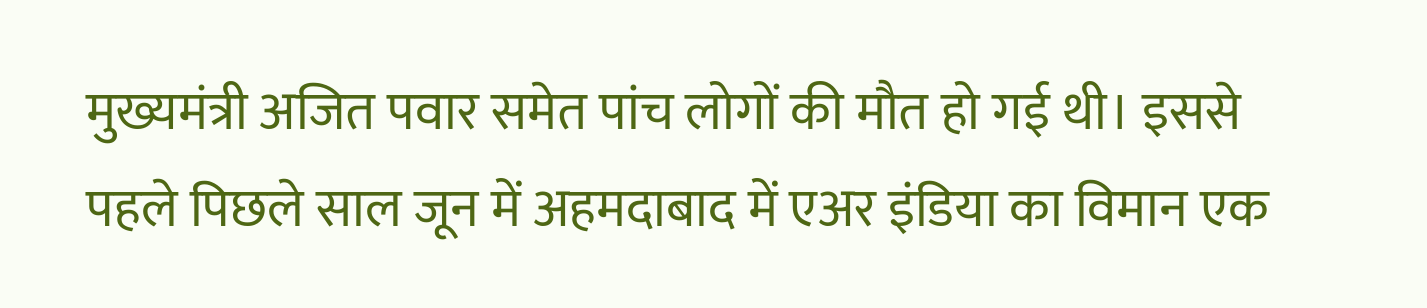मुख्यमंत्री अजित पवार समेत पांच लोगों की मौत हो गई थी। इससे पहले पिछले साल जून में अहमदाबाद में एअर इंडिया का विमान एक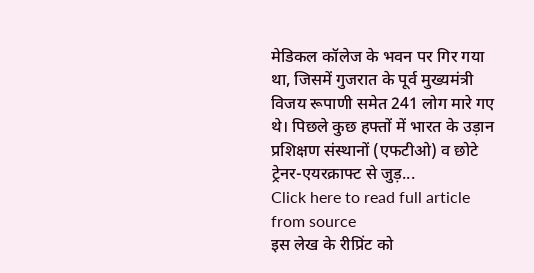मेडिकल कॉलेज के भवन पर गिर गया था, जिसमें गुजरात के पूर्व मुख्यमंत्री विजय रूपाणी समेत 241 लोग मारे गए थे। पिछले कुछ हफ्तों में भारत के उड़ान प्रशिक्षण संस्थानों (एफटीओ) व छोटे ट्रेनर-एयरक्राफ्ट से जुड़...
Click here to read full article from source
इस लेख के रीप्रिंट को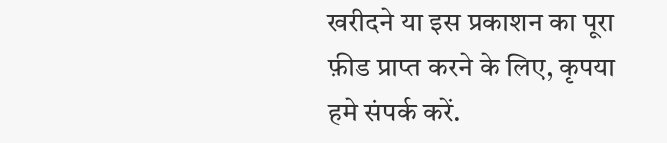खरीदने या इस प्रकाशन का पूरा फ़ीड प्राप्त करने के लिए, कृपया
हमे संपर्क करें.